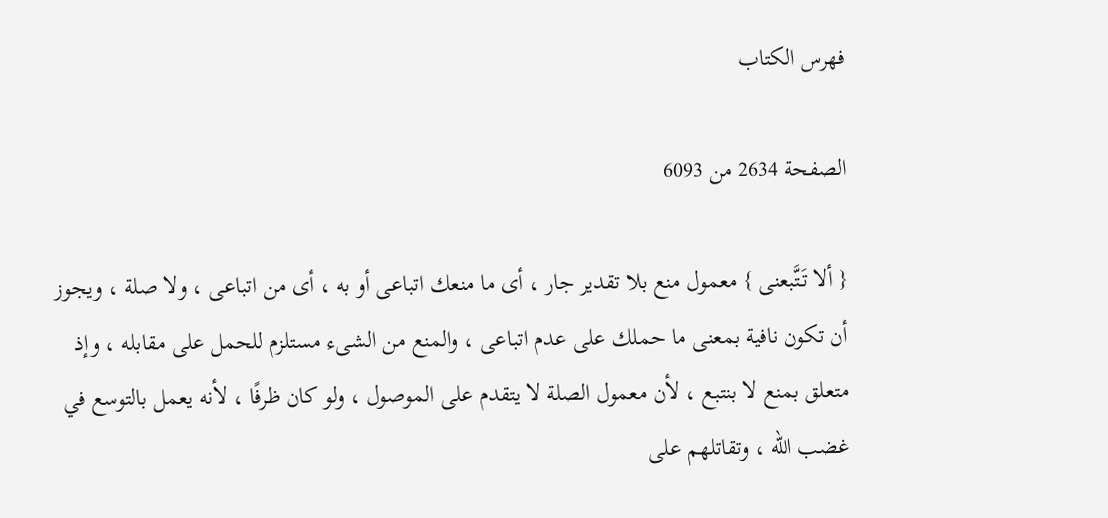فهرس الكتاب

الصفحة 2634 من 6093

{ ألا تَتَّبعنى } معمول منع بلا تقدير جار ، أى ما منعك اتباعى أو به ، أى من اتباعى ، ولا صلة ، ويجوز أن تكون نافية بمعنى ما حملك على عدم اتباعى ، والمنع من الشىء مستلزم للحمل على مقابله ، وإذ متعلق بمنع لا بنتبع ، لأن معمول الصلة لا يتقدم على الموصول ، ولو كان ظرفًا ، لأنه يعمل بالتوسع في غضب الله ، وتقاتلهم على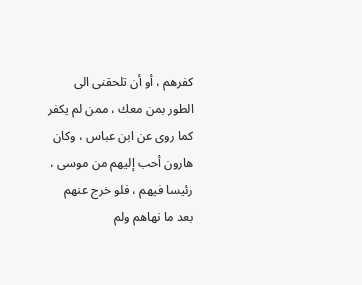كفرهم ، أو أن تلحقنى الى الطور بمن معك ، ممن لم يكفر كما روى عن ابن عباس ، وكان هارون أحب إليهم من موسى ، رئيسا فيهم ، فلو خرج عنهم بعد ما نهاهم ولم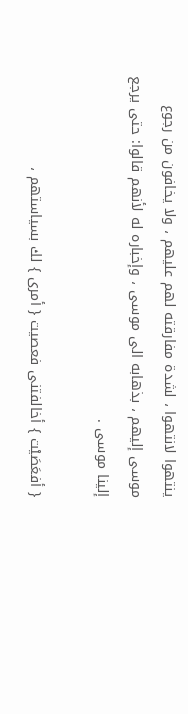ينتهوا لانتهوا ، لشدة مفارقته لهم عليهم ، ولا يخافون من رجوع موسى إليهم ، بذهابه الى موسى ، وإخباره له لأنهم قالوا: حتى يرجع إلينا موسى .

{ أفعَصَيْت } أخالفتنى فعصيت { أمرى } لك بسياستهم ،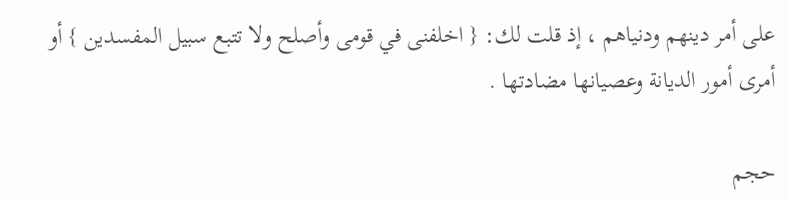على أمر دينهم ودنياهم ، إذ قلت لك: { اخلفنى في قومى وأصلح ولا تتبع سبيل المفسدين } أو أمرى أمور الديانة وعصيانها مضادتها .

حجم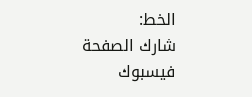الخط:
شارك الصفحة
فيسبوك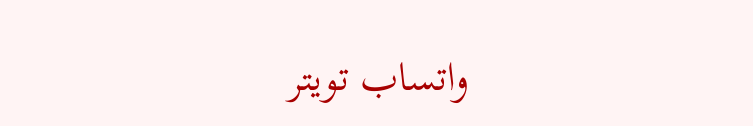واتساب تويتر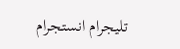تليجرام انستجرام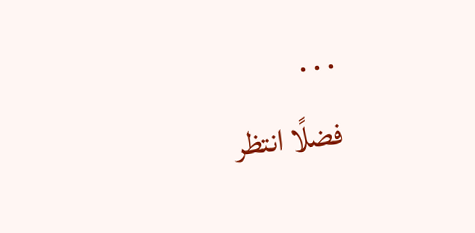. . .
فضلًا انتظر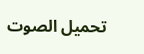تحميل الصوت